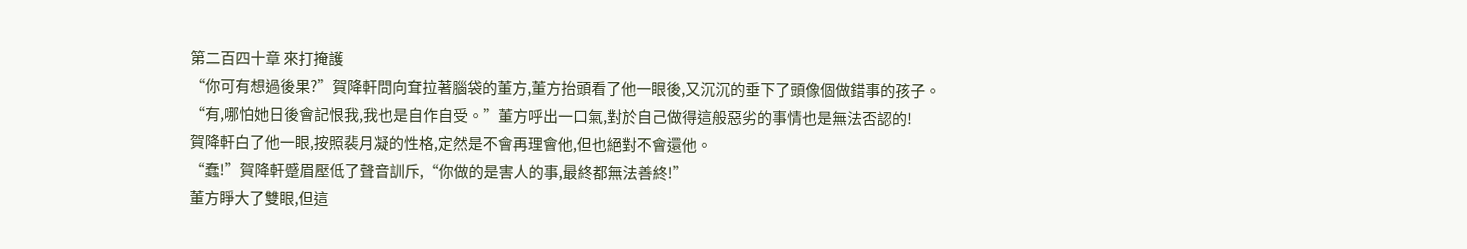第二百四十章 來打掩護
“你可有想過後果?”賀降軒問向耷拉著腦袋的董方,董方抬頭看了他一眼後,又沉沉的垂下了頭像個做錯事的孩子。
“有,哪怕她日後會記恨我,我也是自作自受。”董方呼出一口氣,對於自己做得這般惡劣的事情也是無法否認的!
賀降軒白了他一眼,按照裴月凝的性格,定然是不會再理會他,但也絕對不會還他。
“蠢!”賀降軒蹙眉壓低了聲音訓斥,“你做的是害人的事,最終都無法善終!”
董方睜大了雙眼,但這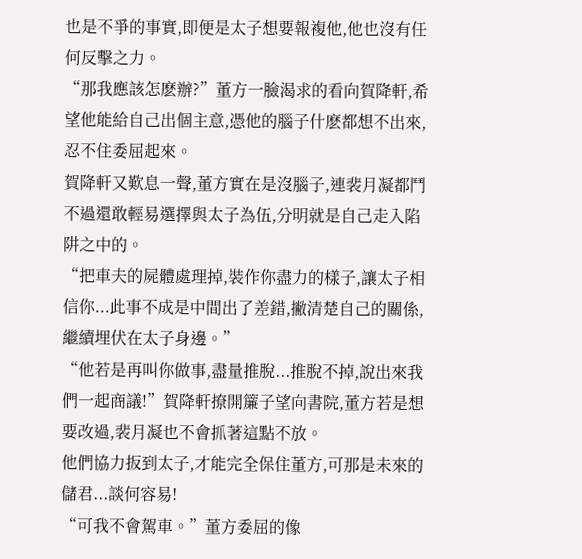也是不爭的事實,即便是太子想要報複他,他也沒有任何反擊之力。
“那我應該怎麽辦?”董方一臉渴求的看向賀降軒,希望他能給自己出個主意,憑他的腦子什麽都想不出來,忍不住委屈起來。
賀降軒又歎息一聲,董方實在是沒腦子,連裴月凝都鬥不過還敢輕易選擇與太子為伍,分明就是自己走入陷阱之中的。
“把車夫的屍體處理掉,裝作你盡力的樣子,讓太子相信你...此事不成是中間出了差錯,撇清楚自己的關係,繼續埋伏在太子身邊。”
“他若是再叫你做事,盡量推脫...推脫不掉,說出來我們一起商議!”賀降軒撩開簾子望向書院,董方若是想要改過,裴月凝也不會抓著這點不放。
他們協力扳到太子,才能完全保住董方,可那是未來的儲君...談何容易!
“可我不會駕車。”董方委屈的像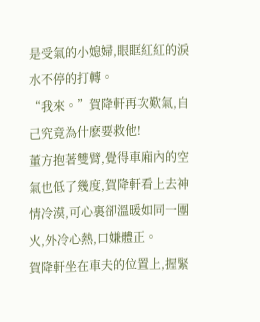是受氣的小媳婦,眼眶紅紅的淚水不停的打轉。
“我來。”賀降軒再次歎氣,自己究竟為什麽要救他!
董方抱著雙臂,覺得車廂內的空氣也低了幾度,賀降軒看上去神情冷漠,可心裏卻溫暖如同一團火,外冷心熱,口嫌體正。
賀降軒坐在車夫的位置上,握緊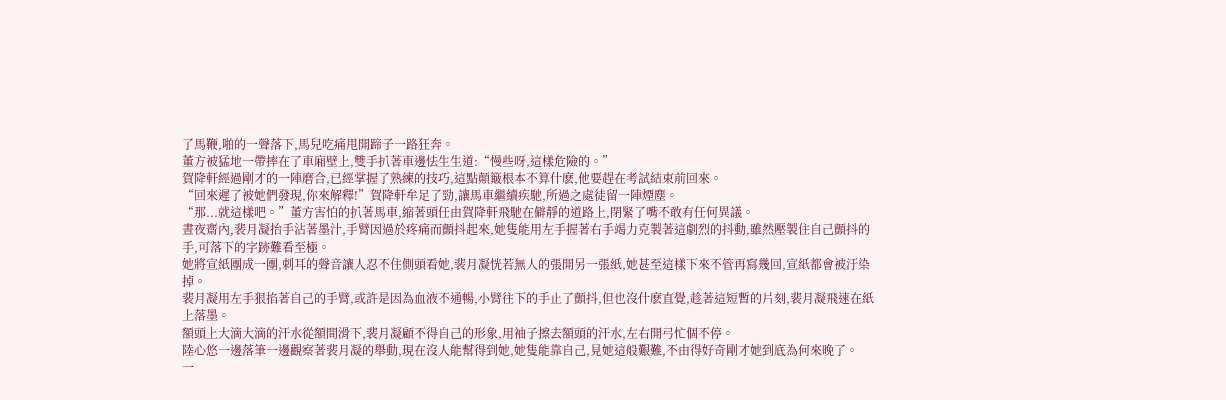了馬鞭,啪的一聲落下,馬兒吃痛甩開蹄子一路狂奔。
董方被猛地一帶摔在了車廂壁上,雙手扒著車邊怯生生道:“慢些呀,這樣危險的。”
賀降軒經過剛才的一陣磨合,已經掌握了熟練的技巧,這點顛簸根本不算什麽,他要趕在考試結束前回來。
“回來遲了被她們發現,你來解釋!”賀降軒牟足了勁,讓馬車繼續疾馳,所過之處徒留一陣煙塵。
“那...就這樣吧。”董方害怕的扒著馬車,縮著頭任由賀降軒飛馳在僻靜的道路上,閉緊了嘴不敢有任何異議。
晝夜齋內,裴月凝抬手沾著墨汁,手臂因過於疼痛而顫抖起來,她隻能用左手握著右手竭力克製著這劇烈的抖動,雖然壓製住自己顫抖的手,可落下的字跡難看至極。
她將宣紙團成一團,刺耳的聲音讓人忍不住側頭看她,裴月凝恍若無人的張開另一張紙,她甚至這樣下來不管再寫幾回,宣紙都會被汙染掉。
裴月凝用左手狠掐著自己的手臂,或許是因為血液不通暢,小臂往下的手止了顫抖,但也沒什麽直覺,趁著這短暫的片刻,裴月凝飛速在紙上落墨。
額頭上大滴大滴的汗水從額間滑下,裴月凝顧不得自己的形象,用袖子擦去額頭的汗水,左右開弓忙個不停。
陸心悠一邊落筆一邊觀察著裴月凝的舉動,現在沒人能幫得到她,她隻能靠自己,見她這般艱難,不由得好奇剛才她到底為何來晚了。
一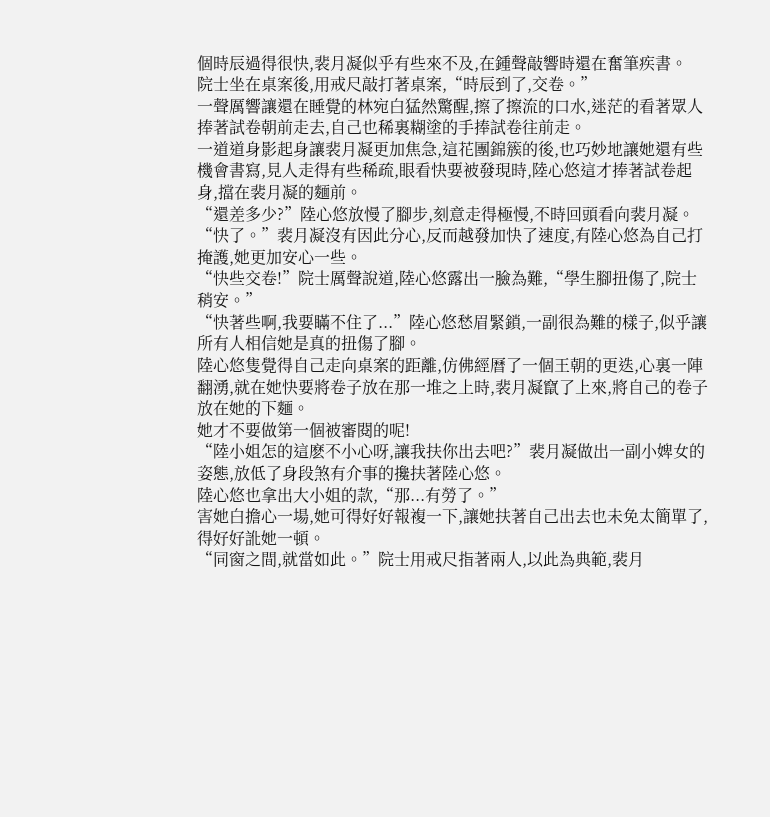個時辰過得很快,裴月凝似乎有些來不及,在鍾聲敲響時還在奮筆疾書。
院士坐在桌案後,用戒尺敲打著桌案,“時辰到了,交卷。”
一聲厲響讓還在睡覺的林宛白猛然驚醒,擦了擦流的口水,迷茫的看著眾人捧著試卷朝前走去,自己也稀裏糊塗的手捧試卷往前走。
一道道身影起身讓裴月凝更加焦急,這花團錦簇的後,也巧妙地讓她還有些機會書寫,見人走得有些稀疏,眼看快要被發現時,陸心悠這才捧著試卷起身,擋在裴月凝的麵前。
“還差多少?”陸心悠放慢了腳步,刻意走得極慢,不時回頭看向裴月凝。
“快了。”裴月凝沒有因此分心,反而越發加快了速度,有陸心悠為自己打掩護,她更加安心一些。
“快些交卷!”院士厲聲說道,陸心悠露出一臉為難,“學生腳扭傷了,院士稍安。”
“快著些啊,我要瞞不住了...”陸心悠愁眉緊鎖,一副很為難的樣子,似乎讓所有人相信她是真的扭傷了腳。
陸心悠隻覺得自己走向桌案的距離,仿佛經曆了一個王朝的更迭,心裏一陣翻湧,就在她快要將卷子放在那一堆之上時,裴月凝竄了上來,將自己的卷子放在她的下麵。
她才不要做第一個被審閱的呢!
“陸小姐怎的這麽不小心呀,讓我扶你出去吧?”裴月凝做出一副小婢女的姿態,放低了身段煞有介事的攙扶著陸心悠。
陸心悠也拿出大小姐的款,“那...有勞了。”
害她白擔心一場,她可得好好報複一下,讓她扶著自己出去也未免太簡單了,得好好訛她一頓。
“同窗之間,就當如此。”院士用戒尺指著兩人,以此為典範,裴月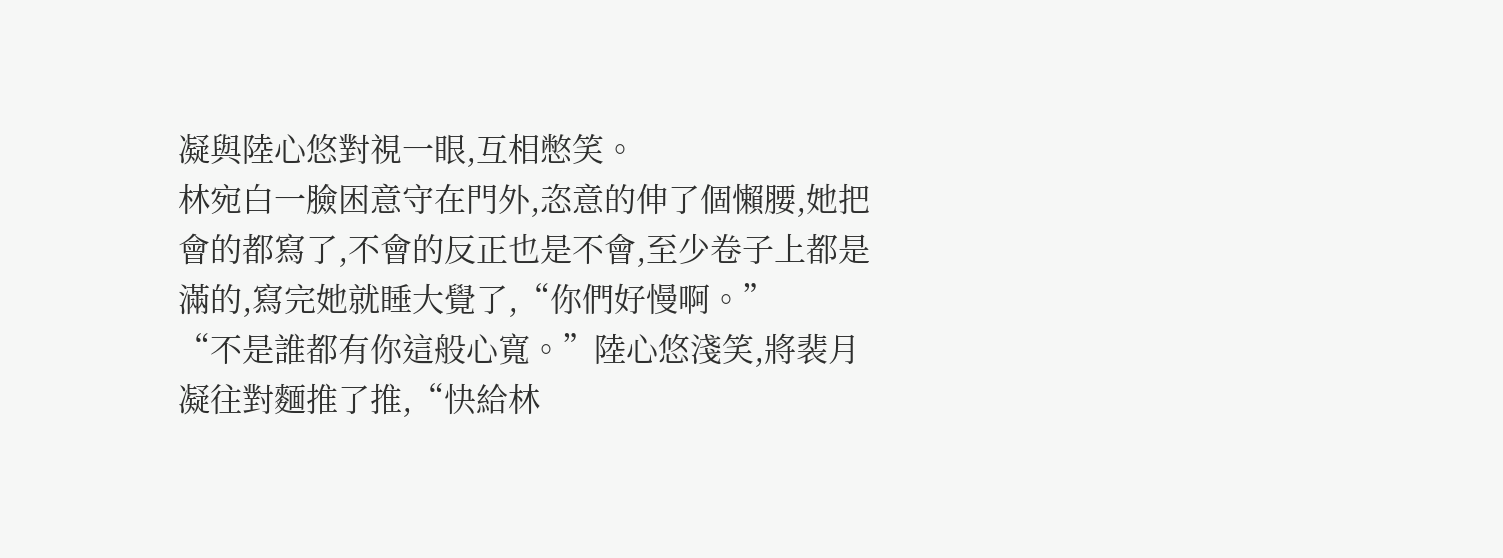凝與陸心悠對視一眼,互相憋笑。
林宛白一臉困意守在門外,恣意的伸了個懶腰,她把會的都寫了,不會的反正也是不會,至少卷子上都是滿的,寫完她就睡大覺了,“你們好慢啊。”
“不是誰都有你這般心寬。”陸心悠淺笑,將裴月凝往對麵推了推,“快給林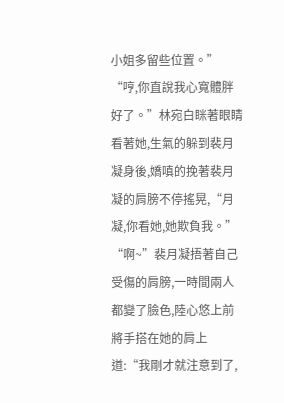小姐多留些位置。”
“哼,你直說我心寬體胖好了。”林宛白眯著眼睛看著她,生氣的躲到裴月凝身後,嬌嗔的挽著裴月凝的肩膀不停搖晃,“月凝,你看她,她欺負我。”
“啊~”裴月凝捂著自己受傷的肩膀,一時間兩人都變了臉色,陸心悠上前將手搭在她的肩上道:“我剛才就注意到了,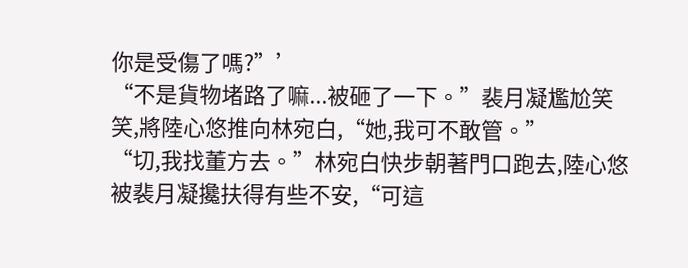你是受傷了嗎?”’
“不是貨物堵路了嘛...被砸了一下。”裴月凝尷尬笑笑,將陸心悠推向林宛白,“她,我可不敢管。”
“切,我找董方去。”林宛白快步朝著門口跑去,陸心悠被裴月凝攙扶得有些不安,“可這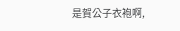是賀公子衣袍啊,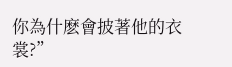你為什麽會披著他的衣裳?”